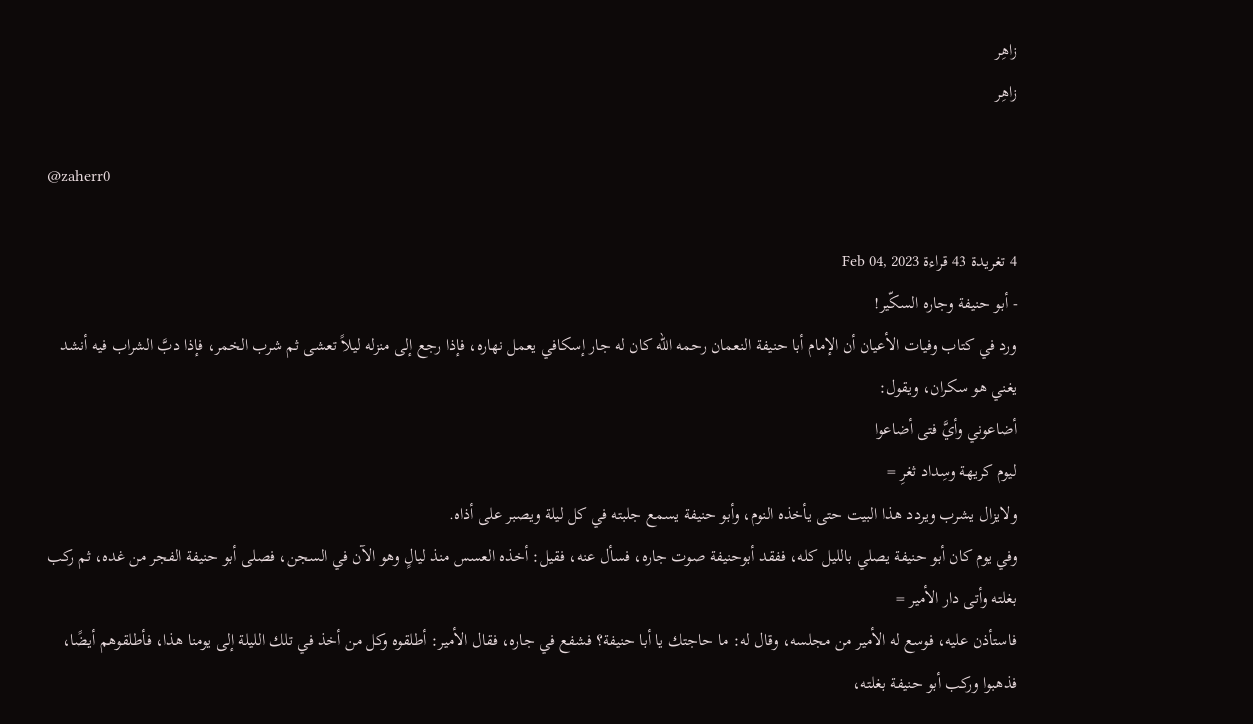زاهِر
زاهِر

@zaherr0

4 تغريدة 43 قراءة Feb 04, 2023
- أبو حنيفة وجاره السكّير!
ورد في كتاب وفيات الأعيان أن الإمام أبا حنيفة النعمان رحمه الله كان له جار إسكافي يعمل نهاره، فإذا رجع إلى منزله ليلاً تعشى ثم شرب الخمر، فإذا دبَّ الشراب فيه أنشد يغني هو سكران، ويقول:
أضاعوني وأيَّ فتى أضاعوا
ليوم كريهة وسِداد ثغرِ =
ولايزال يشرب ويردد هذا البيت حتى يأخذه النوم، وأبو حنيفة يسمع جلبته في كل ليلة ويصبر على أذاه.
وفي يوم كان أبو حنيفة يصلي بالليل كله، ففقد أبوحنيفة صوت جاره، فسأل عنه، فقيل: أخذه العسس منذ ليالٍ وهو الآن في السجن، فصلى أبو حنيفة الفجر من غده، ثم ركب بغلته وأتى دار الأمير =
فاستأذن عليه، فوسع له الأمير من مجلسه، وقال له: ما حاجتك يا أبا حنيفة؟ فشفع في جاره، فقال الأمير: أطلقوه وكل من أخذ في تلك الليلة إلى يومنا هذا، فأطلقوهم أيضًا، فذهبوا وركب أبو حنيفة بغلته،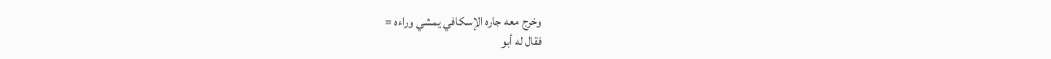وخرج معه جاره الإسكافي يمشي وراءه =
فقال له أبو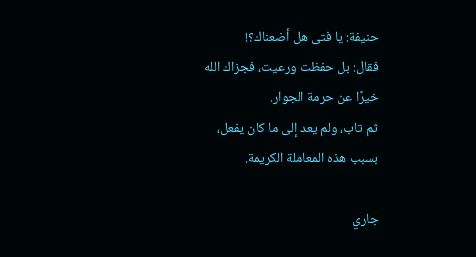حنيفة: يا فتى هل أضعناك؟!
فقال: بل حفظت ورعيت، فجزاك الله خيرًا عن حرمة الجوار.
ثم تاب، ولم يعد إلى ما كان يفعل، بسبب هذه المعاملة الكريمة.

جاري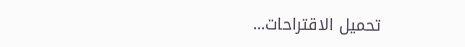تحميل الاقتراحات...